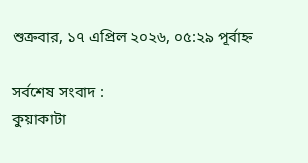শুক্রবার, ১৭ এপ্রিল ২০২৬, ০৫:২৯ পূর্বাহ্ন

সর্বশেষ সংবাদ :
কুয়াকাটা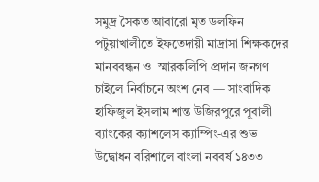সমুদ্র সৈকত আবারো মৃত ডলফিন পটুয়াখালীতে ইফতেদায়ী মাদ্রাসা শিক্ষকদের মানববন্ধন ও  স্মারকলিপি প্রদান জনগণ চাইলে নির্বাচনে অংশ নেব — সাংবাদিক হাফিজুল ইসলাম শান্ত উজিরপুরে পূবালী ব্যাংকের ক্যাশলেস ক্যাম্পিং-এর শুভ উদ্বোধন বরিশালে বাংলা নববর্ষ ১৪৩৩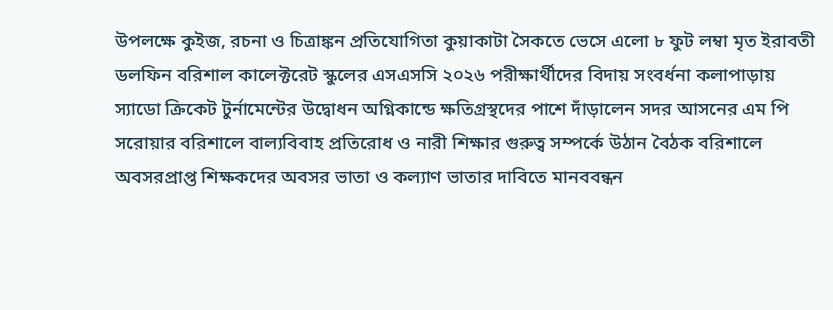উপলক্ষে কুইজ, রচনা ও চিত্রাঙ্কন প্রতিযোগিতা কুয়াকাটা সৈকতে ভেসে এলো ৮ ফুট লম্বা মৃত ইরাবতী ডলফিন বরিশাল কালেক্টরেট স্কুলের এসএসসি ২০২৬ পরীক্ষার্থীদের বিদায় সংবর্ধনা কলাপাড়ায় স্যাডো ক্রিকেট টুর্নামেন্টের উদ্বোধন অগ্নিকান্ডে ক্ষতিগ্রস্থদের পাশে দাঁড়ালেন সদর আসনের এম পি সরোয়ার বরিশালে বাল্যবিবাহ প্রতিরোধ ও নারী শিক্ষার গুরুত্ব সম্পর্কে উঠান বৈঠক বরিশালে অবসরপ্রাপ্ত শিক্ষকদের অবসর ভাতা ও কল্যাণ ভাতার দাবিতে মানববন্ধন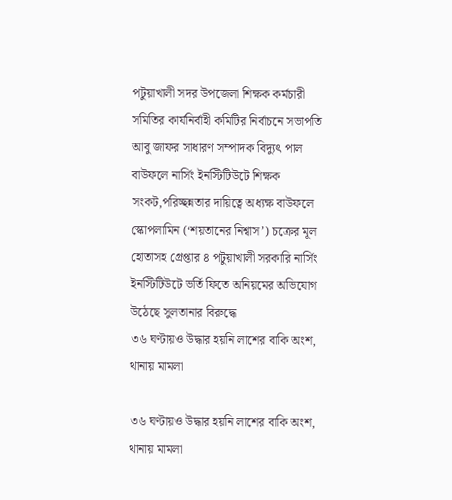পটুয়াখালী সদর উপজেলা শিক্ষক কর্মচারী সমিতির কার্যনির্বাহী কমিটির নির্বাচনে সভাপতি আবু জাফর সাধারণ সম্পাদক বিদ্যুৎ পাল বাউফলে নার্সিং ইনস্টিটিউটে শিক্ষক সংকট,পরিচ্ছন্নতার দায়িত্বে অধ্যক্ষ বাউফ‌লে স্কোপলামিন (‘শয়তানের নিশ্বাস’) চক্রের মূল হোতাসহ গ্রেপ্তার ৪ পটুয়াখালী সরকারি নার্সিং ইনস্টিটিউটে ভর্তি ফিতে অনিয়মের অভিযোগ উঠেছে সুলতানার বিরুদ্ধে
৩৬ ঘণ্টায়ও উদ্ধার হয়নি লাশের বাকি অংশ, থানায় মামলা

৩৬ ঘণ্টায়ও উদ্ধার হয়নি লাশের বাকি অংশ, থানায় মামলা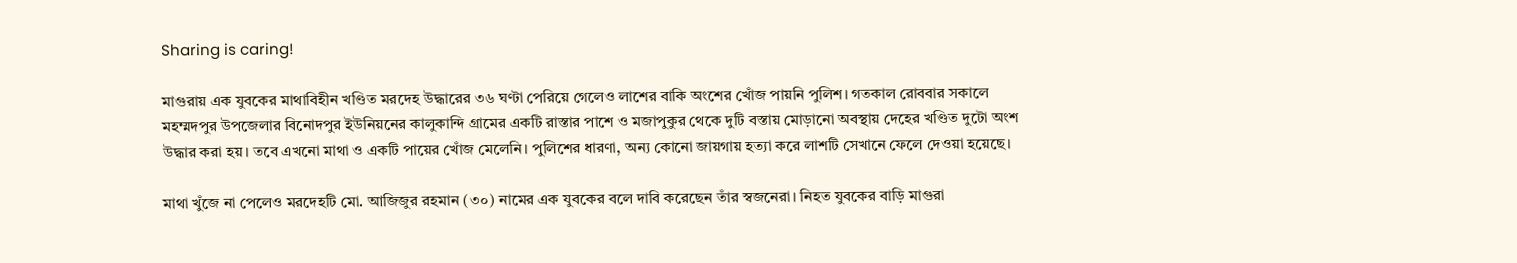Sharing is caring!

মাগুরায় এক যুবকের মাথাবিহীন খণ্ডিত মরদেহ উদ্ধারের ৩৬ ঘণ্টা পেরিয়ে গেলেও লাশের বাকি অংশের খোঁজ পায়নি পুলিশ। গতকাল রোববার সকালে মহম্মদপুর উপজেলার বিনোদপুর ইউনিয়নের কালুকান্দি গ্রামের একটি রাস্তার পাশে ও মজাপুকুর থেকে দুটি বস্তায় মোড়ানো অবস্থায় দেহের খণ্ডিত দুটো অংশ উদ্ধার করা হয়। তবে এখনো মাথা ও একটি পায়ের খোঁজ মেলেনি। পুলিশের ধারণা, অন্য কোনো জায়গায় হত্যা করে লাশটি সেখানে ফেলে দেওয়া হয়েছে।

মাথা খুঁজে না পেলেও মরদেহটি মো. আজিজুর রহমান (৩০) নামের এক যুবকের বলে দাবি করেছেন তাঁর স্বজনেরা। নিহত যুবকের বাড়ি মাগুরা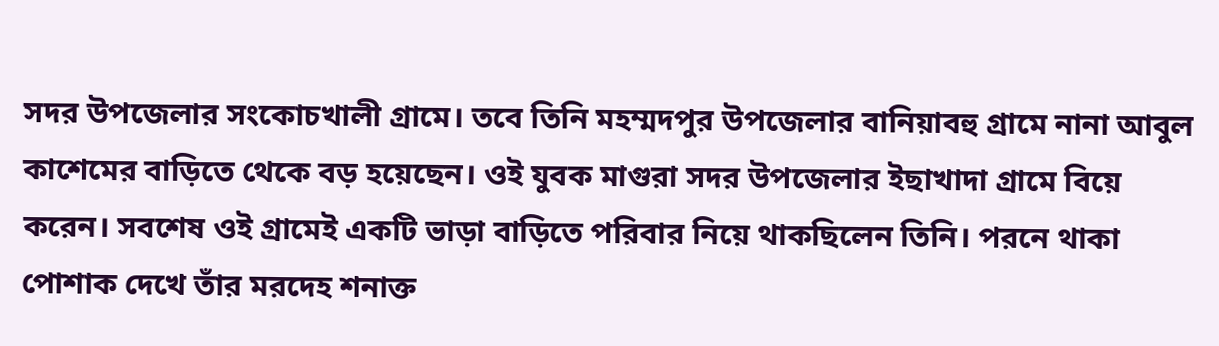সদর উপজেলার সংকোচখালী গ্রামে। তবে তিনি মহম্মদপুর উপজেলার বানিয়াবহু গ্রামে নানা আবুল কাশেমের বাড়িতে থেকে বড় হয়েছেন। ওই যুবক মাগুরা সদর উপজেলার ইছাখাদা গ্রামে বিয়ে করেন। সবশেষ ওই গ্রামেই একটি ভাড়া বাড়িতে পরিবার নিয়ে থাকছিলেন তিনি। পরনে থাকা পোশাক দেখে তাঁর মরদেহ শনাক্ত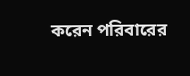করেন পরিবারের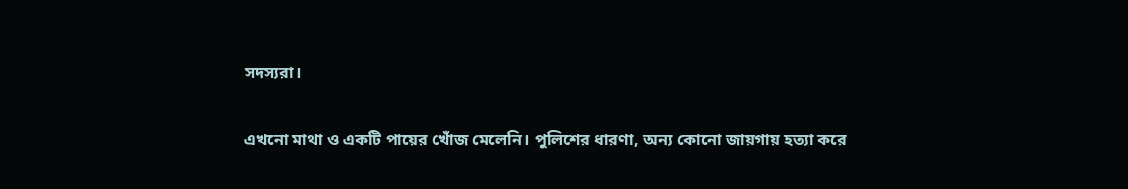সদস্যরা।

এখনো মাথা ও একটি পায়ের খোঁজ মেলেনি। পুলিশের ধারণা, অন্য কোনো জায়গায় হত্যা করে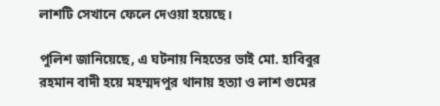লাশটি সেখানে ফেলে দেওয়া হয়েছে।

পুলিশ জানিয়েছে, এ ঘটনায় নিহতের ভাই মো. হাবিবুর রহমান বাদী হয়ে মহম্মদপুর থানায় হত্যা ও লাশ গুমের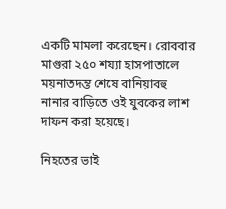একটি মামলা করেছেন। রোববার মাগুরা ২৫০ শয্যা হাসপাতালে ময়নাতদন্ত শেষে বানিয়াবহু নানার বাড়িতে ওই যুবকের লাশ দাফন করা হয়েছে।

নিহতের ভাই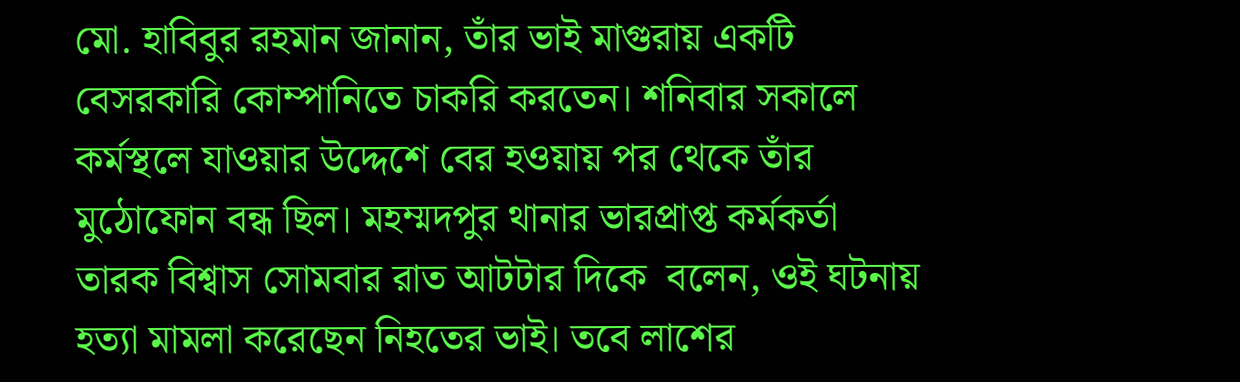মো. হাবিবুর রহমান জানান, তাঁর ভাই মাগুরায় একটি বেসরকারি কোম্পানিতে চাকরি করতেন। শনিবার সকালে কর্মস্থলে যাওয়ার উদ্দেশে বের হওয়ায় পর থেকে তাঁর মুঠোফোন বন্ধ ছিল। মহম্মদপুর থানার ভারপ্রাপ্ত কর্মকর্তা তারক বিশ্বাস সোমবার রাত আটটার দিকে  বলেন, ওই ঘটনায় হত্যা মামলা করেছেন নিহতের ভাই। তবে লাশের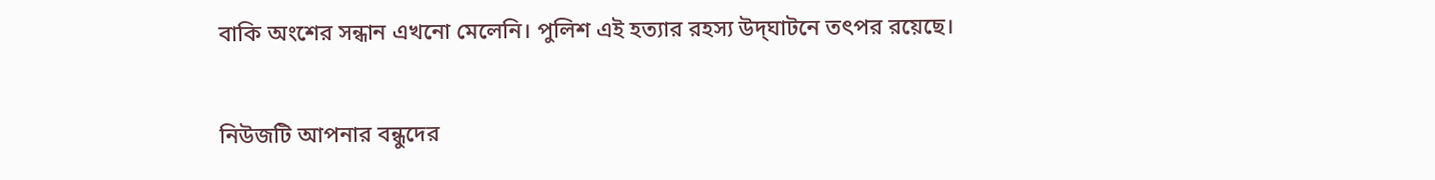বাকি অংশের সন্ধান এখনো মেলেনি। পুলিশ এই হত্যার রহস্য উদ্‌ঘাটনে তৎপর রয়েছে।

নিউজটি আপনার বন্ধুদের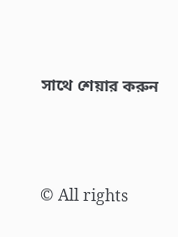সাথে শেয়ার করুন




© All rights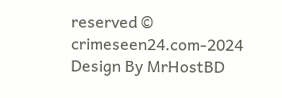reserved © crimeseen24.com-2024
Design By MrHostBD